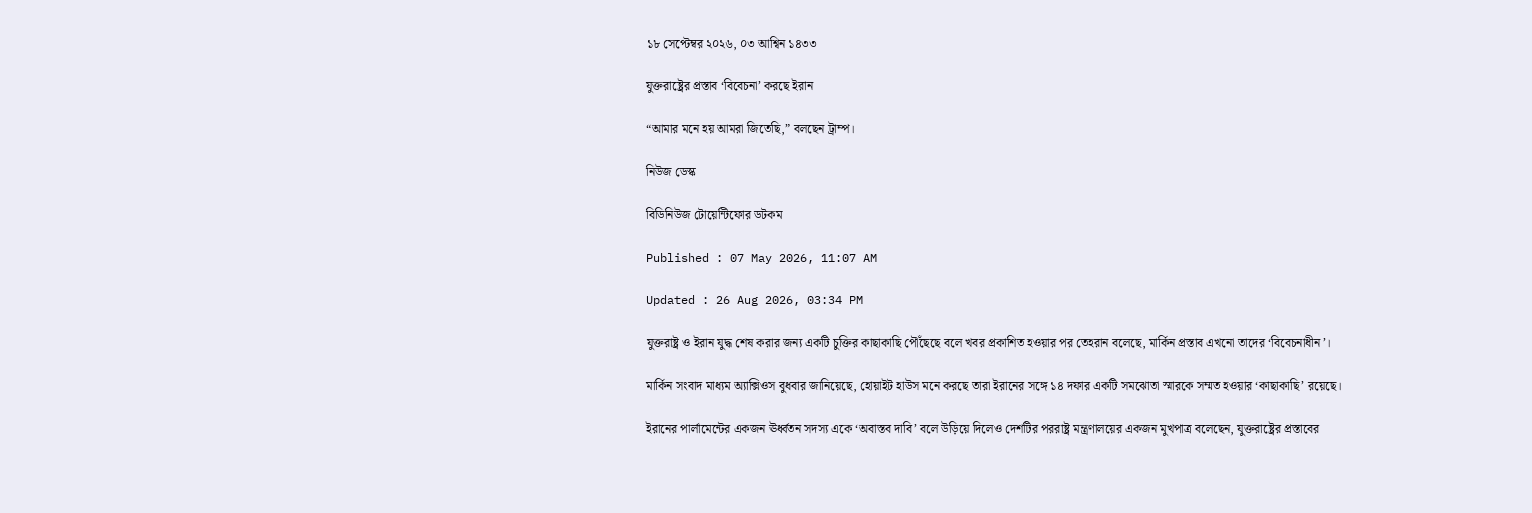১৮ সেপ্টেম্বর ২০২৬, ০৩ আশ্বিন ১৪৩৩

যুক্তরাষ্ট্রের প্রস্তাব ‘বিবেচনা’ করছে ইরান

“আমার মনে হয় আমরা জিতেছি,” বলছেন ট্রাম্প।

নিউজ ডেস্ক

বিডিনিউজ টোয়েন্টিফোর ডটকম

Published : 07 May 2026, 11:07 AM

Updated : 26 Aug 2026, 03:34 PM

যুক্তরাষ্ট্র ও ইরান যুদ্ধ শেষ করার জন্য একটি চুক্তির কাছাকাছি পৌঁছেছে বলে খবর প্রকাশিত হওয়ার পর তেহরান বলেছে, মার্কিন প্রস্তাব এখনো তাদের ‘বিবেচনাধীন’।

মার্কিন সংবাদ মাধ্যম অ্যাক্সিওস বুধবার জানিয়েছে, হোয়াইট হাউস মনে করছে তারা ইরানের সঙ্গে ১৪ দফার একটি সমঝোতা স্মারকে সম্মত হওয়ার ‘কাছাকাছি’ রয়েছে।

ইরানের পার্লামেন্টের একজন ঊর্ধ্বতন সদস্য একে ‘অবাস্তব দাবি’ বলে উড়িয়ে দিলেও দেশটির পররাষ্ট্র মন্ত্রণালয়ের একজন মুখপাত্র বলেছেন, যুক্তরাষ্ট্রের প্রস্তাবের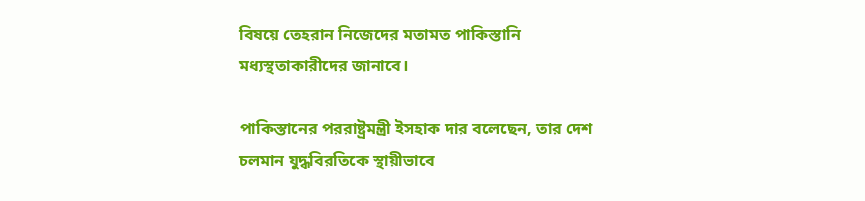বিষয়ে তেহরান নিজেদের মতামত পাকিস্তানি মধ্যস্থতাকারীদের জানাবে।

পাকিস্তানের পররাষ্ট্রমন্ত্রী ইসহাক দার বলেছেন, তার দেশ চলমান যুদ্ধবিরতিকে স্থায়ীভাবে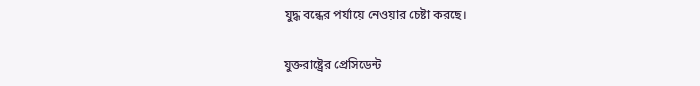যুদ্ধ বন্ধের পর্যায়ে নেওয়ার চেষ্টা করছে।

যুক্তরাষ্ট্রের প্রেসিডেন্ট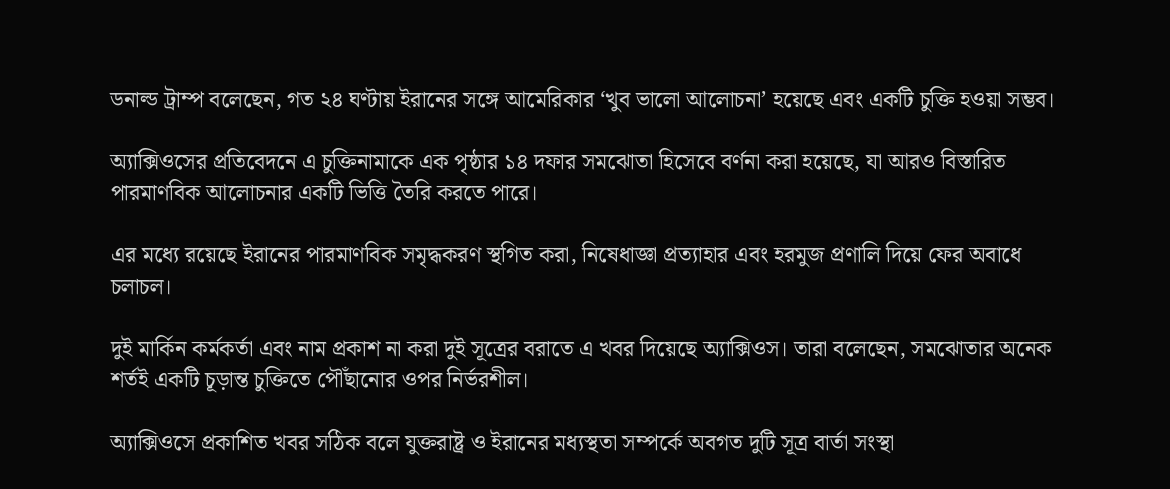ডনাল্ড ট্রাম্প বলেছেন, গত ২৪ ঘণ্টায় ইরানের সঙ্গে আমেরিকার ‘খুব ভালো আলোচনা’ হয়েছে এবং একটি চুক্তি হওয়া সম্ভব।

অ্যাক্সিওসের প্রতিবেদনে এ চুক্তিনামাকে এক পৃষ্ঠার ১৪ দফার সমঝোতা হিসেবে বর্ণনা করা হয়েছে, যা আরও বিস্তারিত পারমাণবিক আলোচনার একটি ভিত্তি তৈরি করতে পারে।

এর মধ্যে রয়েছে ইরানের পারমাণবিক সমৃদ্ধকরণ স্থগিত করা, নিষেধাজ্ঞা প্রত্যাহার এবং হরমুজ প্রণালি দিয়ে ফের অবাধে চলাচল।

দুই মার্কিন কর্মকর্তা এবং নাম প্রকাশ না করা দুই সূত্রের বরাতে এ খবর দিয়েছে অ্যাক্সিওস। তারা বলেছেন, সমঝোতার অনেক শর্তই একটি চূড়ান্ত চুক্তিতে পৌঁছানোর ওপর নির্ভরশীল।

অ্যাক্সিওসে প্রকাশিত খবর সঠিক বলে যুক্তরাষ্ট্র ও ইরানের মধ্যস্থতা সম্পর্কে অবগত দুটি সূত্র বার্তা সংস্থা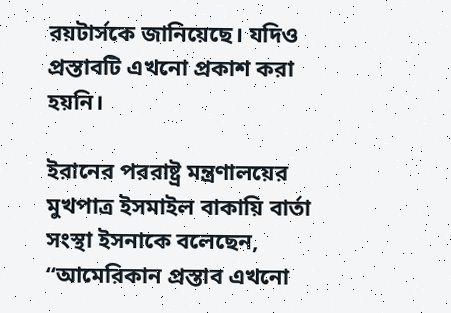রয়টার্সকে জানিয়েছে। যদিও প্রস্তাবটি এখনো প্রকাশ করা হয়নি।

ইরানের পররাষ্ট্র মন্ত্রণালয়ের মুখপাত্র ইসমাইল বাকায়ি বার্তা সংস্থা ইসনাকে বলেছেন, “আমেরিকান প্রস্তাব এখনো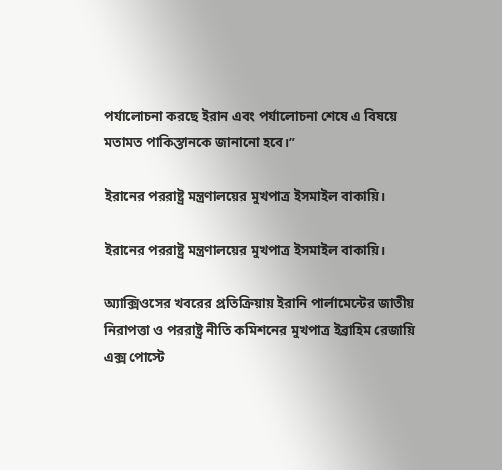পর্যালোচনা করছে ইরান এবং পর্যালোচনা শেষে এ বিষয়ে মতামত পাকিস্তানকে জানানো হবে।”

ইরানের পররাষ্ট্র মন্ত্রণালয়ের মুখপাত্র ইসমাইল বাকায়ি।

ইরানের পররাষ্ট্র মন্ত্রণালয়ের মুখপাত্র ইসমাইল বাকায়ি।

অ্যাক্সিওসের খবরের প্রতিক্রিয়ায় ইরানি পার্লামেন্টের জাতীয় নিরাপত্তা ও পররাষ্ট্র নীতি কমিশনের মুখপাত্র ইব্রাহিম রেজায়ি এক্স পোস্টে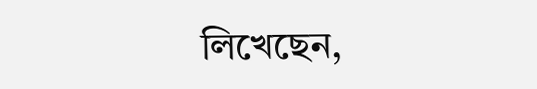লিখেছেন,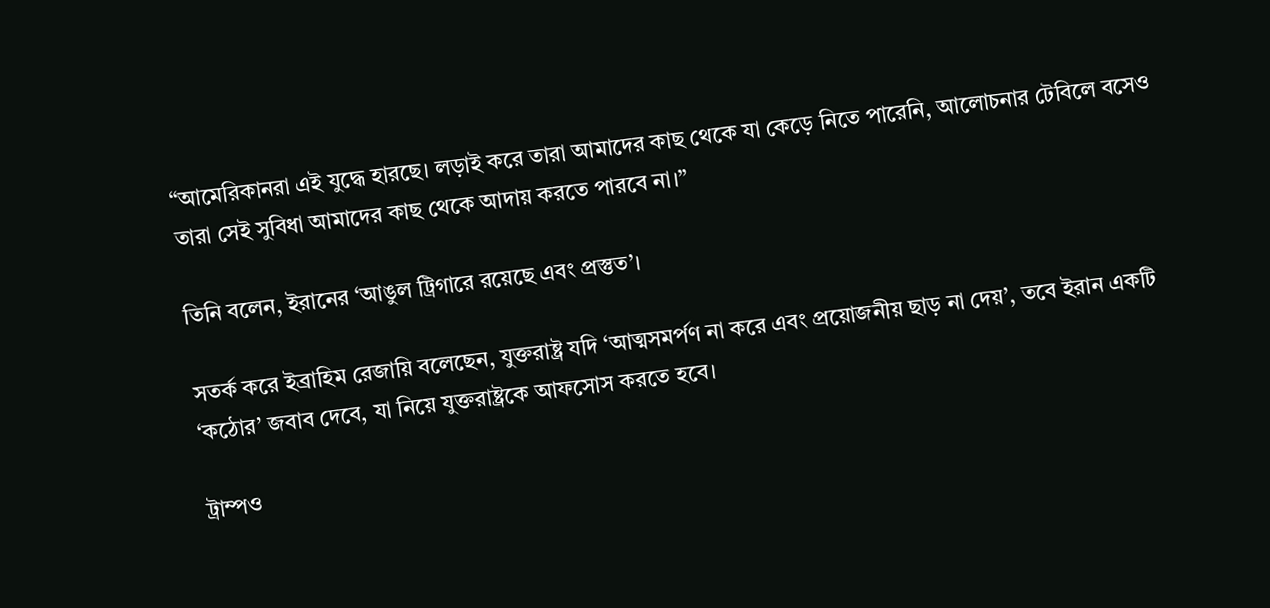“আমেরিকানরা এই যুদ্ধে হারছে। লড়াই করে তারা আমাদের কাছ থেকে যা কেড়ে নিতে পারেনি, আলোচনার টেবিলে বসেও তারা সেই সুবিধা আমাদের কাছ থেকে আদায় করতে পারবে না।”

তিনি বলেন, ইরানের ‘আঙুল ট্রিগারে রয়েছে এবং প্রস্তুত’।

সতর্ক করে ইব্রাহিম রেজায়ি বলেছেন, যুক্তরাষ্ট্র যদি ‘আত্মসমর্পণ না করে এবং প্রয়োজনীয় ছাড় না দেয়’, তবে ইরান একটি ‘কঠোর’ জবাব দেবে, যা নিয়ে যুক্তরাষ্ট্রকে আফসোস করতে হবে।

ট্রাম্পও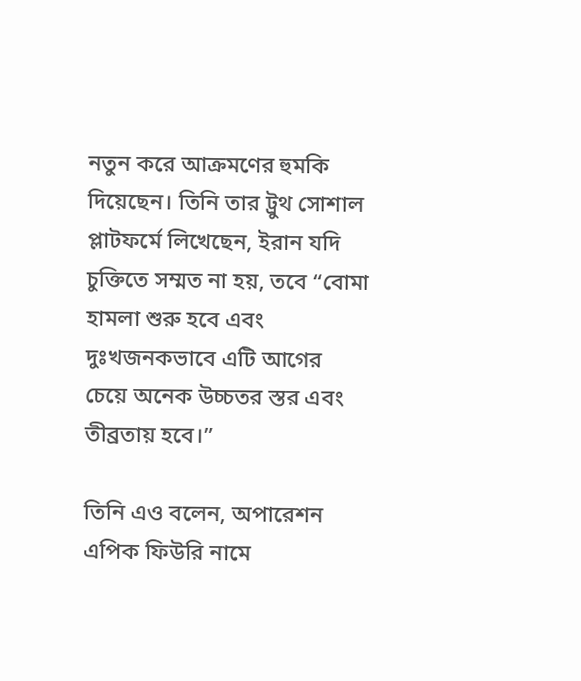নতুন করে আক্রমণের হুমকি দিয়েছেন। তিনি তার ট্রুথ সোশাল প্লাটফর্মে লিখেছেন, ইরান যদি চুক্তিতে সম্মত না হয়, তবে “বোমা হামলা শুরু হবে এবং দুঃখজনকভাবে এটি আগের চেয়ে অনেক উচ্চতর স্তর এবং তীব্রতায় হবে।”

তিনি এও বলেন, অপারেশন এপিক ফিউরি নামে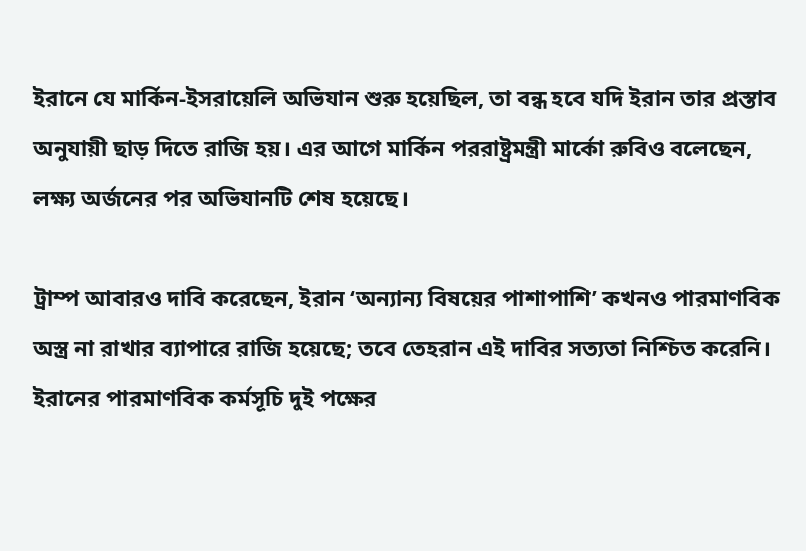ইরানে যে মার্কিন-ইসরায়েলি অভিযান শুরু হয়েছিল, তা বন্ধ হবে যদি ইরান তার প্রস্তাব অনুযায়ী ছাড় দিতে রাজি হয়। এর আগে মার্কিন পররাষ্ট্রমন্ত্রী মার্কো রুবিও বলেছেন, লক্ষ্য অর্জনের পর অভিযানটি শেষ হয়েছে।

ট্রাম্প আবারও দাবি করেছেন, ইরান ‘অন্যান্য বিষয়ের পাশাপাশি’ কখনও পারমাণবিক অস্ত্র না রাখার ব্যাপারে রাজি হয়েছে; তবে তেহরান এই দাবির সত্যতা নিশ্চিত করেনি। ইরানের পারমাণবিক কর্মসূচি দুই পক্ষের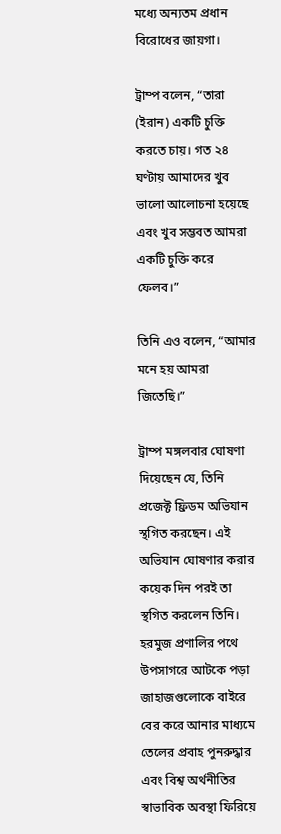মধ্যে অন্যতম প্রধান বিরোধের জায়গা।

ট্রাম্প বলেন, “তারা (ইরান) একটি চুক্তি করতে চায়। গত ২৪ ঘণ্টায় আমাদের খুব ভালো আলোচনা হয়েছে এবং খুব সম্ভবত আমরা একটি চুক্তি করে ফেলব।”

তিনি এও বলেন, “আমার মনে হয় আমরা জিতেছি।”

ট্রাম্প মঙ্গলবার ঘোষণা দিয়েছেন যে, তিনি প্রজেক্ট ফ্রিডম অভিযান স্থগিত করছেন। এই অভিযান ঘোষণার করার কয়েক দিন পরই তা স্থগিত করলেন তিনি। হরমুজ প্রণালির পথে উপসাগরে আটকে পড়া জাহাজগুলোকে বাইরে বের করে আনার মাধ্যমে তেলের প্রবাহ পুনরুদ্ধার এবং বিশ্ব অর্থনীতির স্বাভাবিক অবস্থা ফিরিয়ে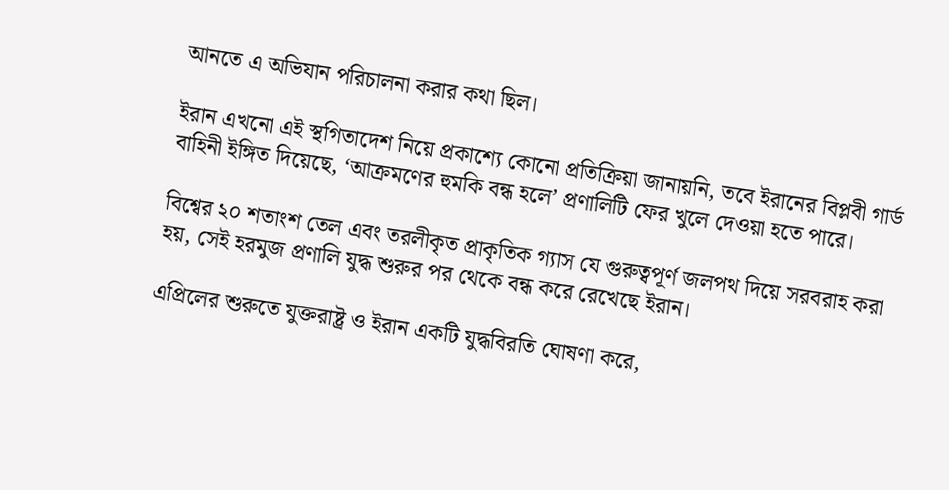আনতে এ অভিযান পরিচালনা করার কথা ছিল।

ইরান এখনো এই স্থগিতাদেশ নিয়ে প্রকাশ্যে কোনো প্রতিক্রিয়া জানায়নি, তবে ইরানের বিপ্লবী গার্ড বাহিনী ইঙ্গিত দিয়েছে, ‘আক্রমণের হুমকি বন্ধ হলে’ প্রণালিটি ফের খুলে দেওয়া হতে পারে।

বিশ্বের ২০ শতাংশ তেল এবং তরলীকৃত প্রাকৃতিক গ্যাস যে গুরুত্বপূর্ণ জলপথ দিয়ে সরবরাহ করা হয়, সেই হরমুজ প্রণালি যুদ্ধ শুরুর পর থেকে বন্ধ করে রেখেছে ইরান।

এপ্রিলের শুরুতে যুক্তরাষ্ট্র ও ইরান একটি যুদ্ধবিরতি ঘোষণা করে,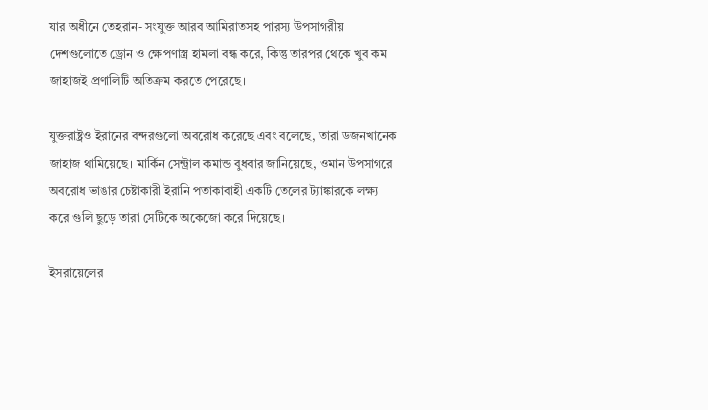যার অধীনে তেহরান- সংযুক্ত আরব আমিরাতসহ পারস্য উপসাগরীয় দেশগুলোতে ড্রোন ও ক্ষেপণাস্ত্র হামলা বন্ধ করে, কিন্তু তারপর থেকে খুব কম জাহাজই প্রণালিটি অতিক্রম করতে পেরেছে।

যুক্তরাষ্ট্রও ইরানের বন্দরগুলো অবরোধ করেছে এবং বলেছে, তারা ডজনখানেক জাহাজ থামিয়েছে। মার্কিন সেন্ট্রাল কমান্ড বুধবার জানিয়েছে, ওমান উপসাগরে অবরোধ ভাঙার চেষ্টাকারী ইরানি পতাকাবাহী একটি তেলের ট্যাঙ্কারকে লক্ষ্য করে গুলি ছুড়ে তারা সেটিকে অকেজো করে দিয়েছে।

ইসরায়েলের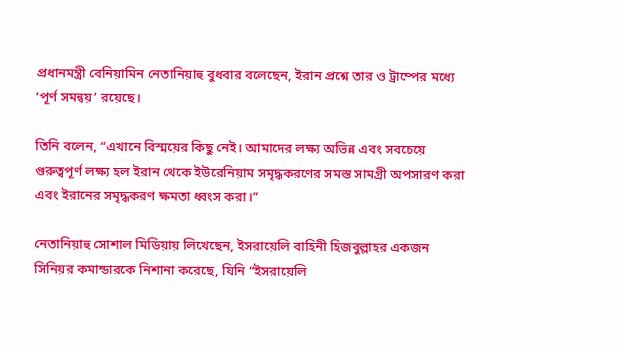প্রধানমন্ত্রী বেনিয়ামিন নেতানিয়াহু বুধবার বলেছেন, ইরান প্রশ্নে তার ও ট্রাম্পের মধ্যে ‘পূর্ণ সমন্বয়’ রয়েছে।

তিনি বলেন, “এখানে বিস্ময়ের কিছু নেই। আমাদের লক্ষ্য অভিন্ন এবং সবচেয়ে গুরুত্বপূর্ণ লক্ষ্য হল ইরান থেকে ইউরেনিয়াম সমৃদ্ধকরণের সমস্ত সামগ্রী অপসারণ করা এবং ইরানের সমৃদ্ধকরণ ক্ষমতা ধ্বংস করা।”

নেতানিয়াহু সোশাল মিডিয়ায় লিখেছেন, ইসরায়েলি বাহিনী হিজবুল্লাহর একজন সিনিয়র কমান্ডারকে নিশানা করেছে, যিনি “ইসরায়েলি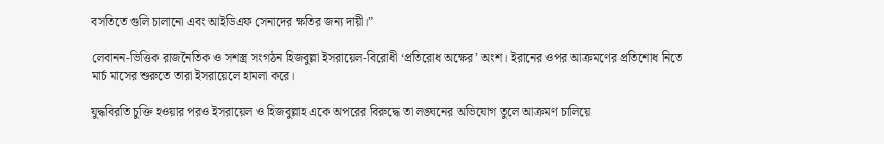বসতিতে গুলি চালানো এবং আইডিএফ সেনাদের ক্ষতির জন্য দায়ী।”

লেবানন-ভিত্তিক রাজনৈতিক ও সশস্ত্র সংগঠন হিজবুল্লা ইসরায়েল-বিরোধী ‘প্রতিরোধ অক্ষের’ অংশ। ইরানের ওপর আক্রমণের প্রতিশোধ নিতে মার্চ মাসের শুরুতে তারা ইসরায়েলে হামলা করে।

যুদ্ধবিরতি চুক্তি হওয়ার পরও ইসরায়েল ও হিজবুল্লাহ একে অপরের বিরুদ্ধে তা লঙ্ঘনের অভিযোগ তুলে আক্রমণ চালিয়ে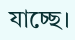যাচ্ছে।